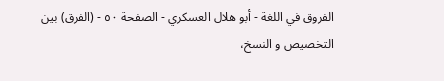الفروق في اللغة - أبو هلال العسكري - الصفحة ٥٠ - (الفرق) بين التخصيص و النسخ،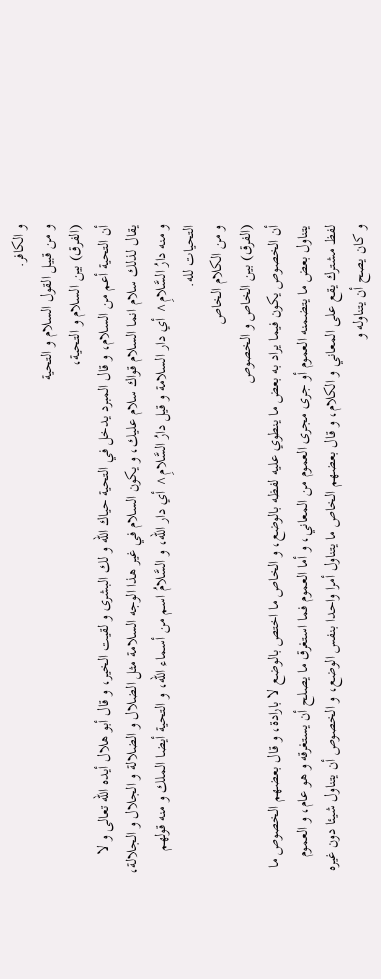و الكافر.
و من قبيل القول السلام و التحية
(الفرق) بين السلام و التحية،
أن التحية أعم من السلام، و قال المبرد يدخل في التحية حياك الله و لك البشرى و لقيت الخير، و قال أبو هلال أيده الله تعالى و لا يقال لذلك سلام انما السلام قواك سلام عليك، و يكون السلام في غير هذا الوجه السلامة مثل الضلال و الضلالة و الجلال و الجلالة، و منه دارُ السَّلامِ^ أي دار السلامة و قيل دارُ السَّلامِ^ أي دار الله، و السَّلامُ اسم من أسماء الله، و التحية أيضا الملك و منه قولهم التحيات لله.
و من الكلام الخاص
(الفرق) بين الخاص و الخصوص
أن الخصوص يكون فيما يراد به بعض ما ينطوي عليه لفظه بالوضع، و الخاص ما اختص بالوضع لا بارادة، و قال بعضهم الخصوص ما يتناول بعض ما يتضمنه العموم أو جرى مجرى العموم من المعاني، و أما العموم فما استغرق ما يصلح أن يستغرقه و هو عام، و العموم لفظ مشترك يقع على المعاني و الكلام، و قال بعضهم الخاص ما يتناول أمرا واحدا بنفس الوضع، و الخصوص أن يتناول شيئا دون غيره و كان يصح أن يتناوله و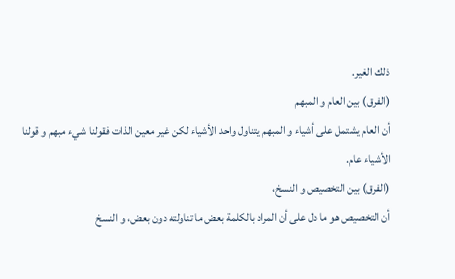ذلك الغير.
(الفرق) بين العام و المبهم
أن العام يشتمل على أشياء و المبهم يتناول واحد الأشياء لكن غير معين الذات فقولنا شيء مبهم و قولنا الأشياء عام.
(الفرق) بين التخصيص و النسخ،
أن التخصيص هو ما دل على أن المراد بالكلمة بعض ما تناولته دون بعض، و النسخ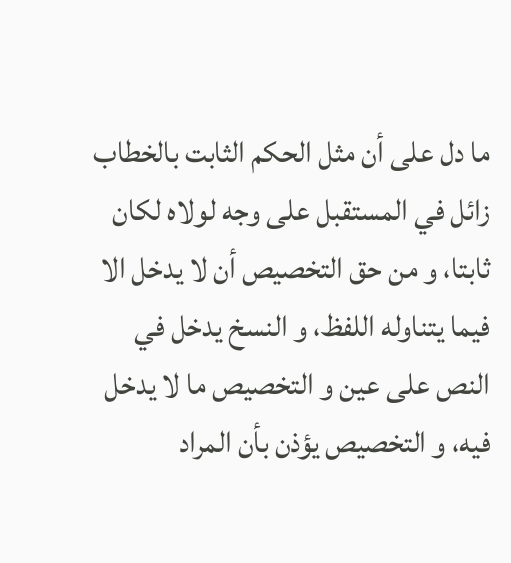ما دل على أن مثل الحكم الثابت بالخطاب زائل في المستقبل على وجه لولاه لكان ثابتا، و من حق التخصيص أن لا يدخل الا فيما يتناوله اللفظ، و النسخ يدخل في النص على عين و التخصيص ما لا يدخل فيه، و التخصيص يؤذن بأن المراد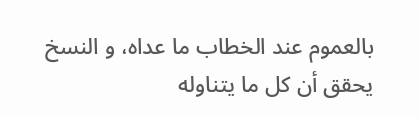بالعموم عند الخطاب ما عداه، و النسخ يحقق أن كل ما يتناوله